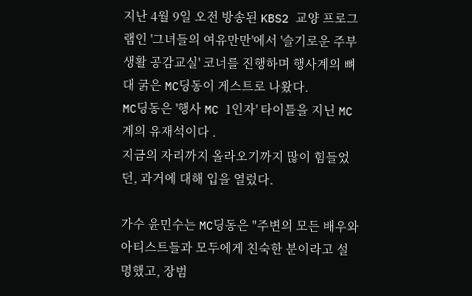지난 4월 9일 오전 방송된 KBS2 교양 프로그램인 '그녀들의 여유만만'에서 '슬기로운 주부생활 공감교실' 코너를 진행하며 행사계의 뼈대 굵은 MC딩동이 게스트로 나왔다.
MC딩동은 '행사 MC 1인자' 타이틀을 지닌 MC계의 유재석이다 .
지금의 자리까지 올라오기까지 많이 힘들었던, 과거에 대해 입을 열렀다.

가수 윤민수는 MC딩동은 "주변의 모든 배우와 아티스트들과 모두에게 친숙한 분이라고 설명했고, 장범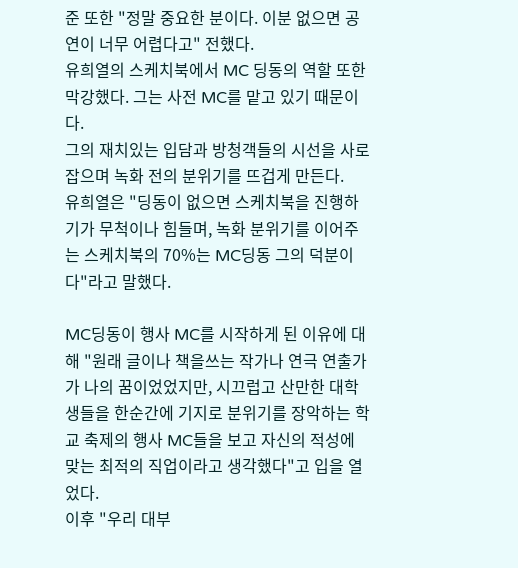준 또한 "정말 중요한 분이다. 이분 없으면 공연이 너무 어렵다고" 전했다.
유희열의 스케치북에서 MC 딩동의 역할 또한 막강했다. 그는 사전 MC를 맡고 있기 때문이다.
그의 재치있는 입담과 방청객들의 시선을 사로잡으며 녹화 전의 분위기를 뜨겁게 만든다.
유희열은 "딩동이 없으면 스케치북을 진행하기가 무척이나 힘들며, 녹화 분위기를 이어주는 스케치북의 70%는 MC딩동 그의 덕분이다"라고 말했다.

MC딩동이 행사 MC를 시작하게 된 이유에 대해 "원래 글이나 책을쓰는 작가나 연극 연출가가 나의 꿈이었었지만, 시끄럽고 산만한 대학생들을 한순간에 기지로 분위기를 장악하는 학교 축제의 행사 MC들을 보고 자신의 적성에 맞는 최적의 직업이라고 생각했다"고 입을 열었다.
이후 "우리 대부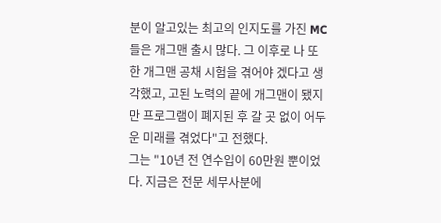분이 알고있는 최고의 인지도를 가진 MC들은 개그맨 출시 많다. 그 이후로 나 또한 개그맨 공채 시험을 겪어야 겠다고 생각했고, 고된 노력의 끝에 개그맨이 됐지만 프로그램이 폐지된 후 갈 곳 없이 어두운 미래를 겪었다"고 전했다.
그는 "10년 전 연수입이 60만원 뿐이었다. 지금은 전문 세무사분에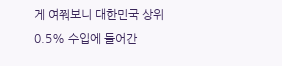게 여쭤보니 대한민국 상위 0.5% 수입에 들어간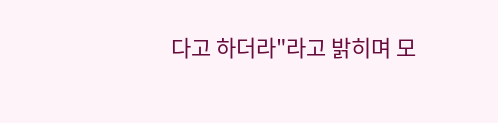다고 하더라"라고 밝히며 모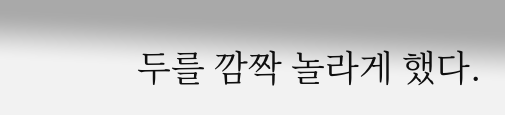두를 깜짝 놀라게 했다.